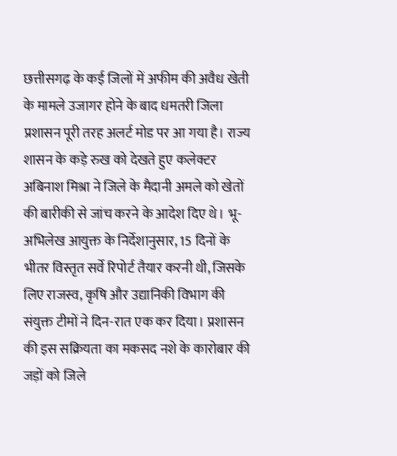छत्तीसगढ़ के कई जिलों में अफीम की अवैध खेती के मामले उजागर होने के बाद धमतरी जिला प्रशासन पूरी तरह अलर्ट मोड पर आ गया है। राज्य शासन के कड़े रुख को देखते हुए कलेक्टर अबिनाश मिश्रा ने जिले के मैदानी अमले को खेतों की बारीकी से जांच करने के आदेश दिए थे। भू-अभिलेख आयुक्त के निर्देशानुसार, 15 दिनों के भीतर विस्तृत सर्वे रिपोर्ट तैयार करनी थी, जिसके लिए राजस्व, कृषि और उद्यानिकी विभाग की संयुक्त टीमों ने दिन-रात एक कर दिया। प्रशासन की इस सक्रियता का मकसद नशे के कारोबार की जड़ों को जिले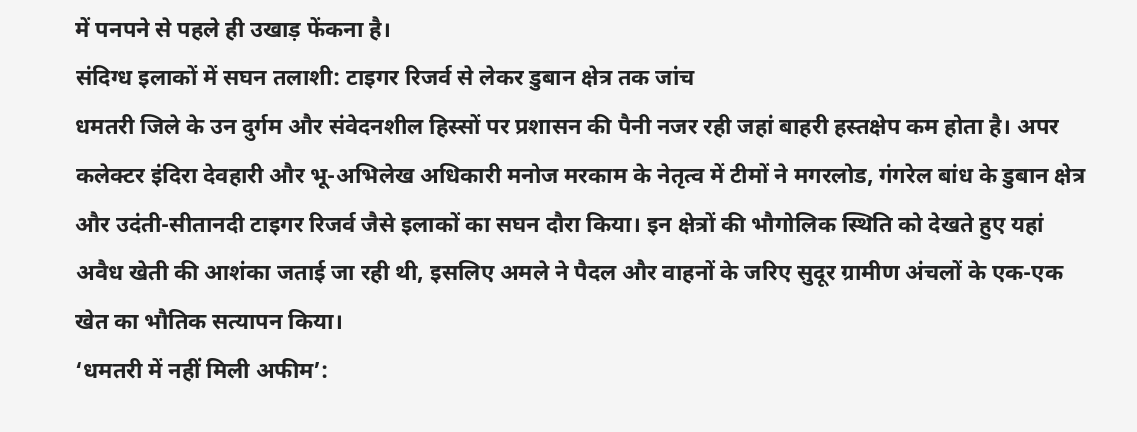में पनपने से पहले ही उखाड़ फेंकना है।
संदिग्ध इलाकों में सघन तलाशी: टाइगर रिजर्व से लेकर डुबान क्षेत्र तक जांच
धमतरी जिले के उन दुर्गम और संवेदनशील हिस्सों पर प्रशासन की पैनी नजर रही जहां बाहरी हस्तक्षेप कम होता है। अपर कलेक्टर इंदिरा देवहारी और भू-अभिलेख अधिकारी मनोज मरकाम के नेतृत्व में टीमों ने मगरलोड, गंगरेल बांध के डुबान क्षेत्र और उदंती-सीतानदी टाइगर रिजर्व जैसे इलाकों का सघन दौरा किया। इन क्षेत्रों की भौगोलिक स्थिति को देखते हुए यहां अवैध खेती की आशंका जताई जा रही थी, इसलिए अमले ने पैदल और वाहनों के जरिए सुदूर ग्रामीण अंचलों के एक-एक खेत का भौतिक सत्यापन किया।
‘धमतरी में नहीं मिली अफीम’: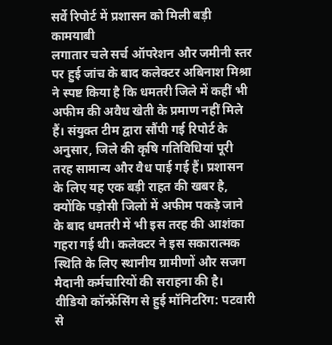सर्वे रिपोर्ट में प्रशासन को मिली बड़ी कामयाबी
लगातार चले सर्च ऑपरेशन और जमीनी स्तर पर हुई जांच के बाद कलेक्टर अबिनाश मिश्रा ने स्पष्ट किया है कि धमतरी जिले में कहीं भी अफीम की अवैध खेती के प्रमाण नहीं मिले हैं। संयुक्त टीम द्वारा सौंपी गई रिपोर्ट के अनुसार, जिले की कृषि गतिविधियां पूरी तरह सामान्य और वैध पाई गई हैं। प्रशासन के लिए यह एक बड़ी राहत की खबर है, क्योंकि पड़ोसी जिलों में अफीम पकड़े जाने के बाद धमतरी में भी इस तरह की आशंका गहरा गई थी। कलेक्टर ने इस सकारात्मक स्थिति के लिए स्थानीय ग्रामीणों और सजग मैदानी कर्मचारियों की सराहना की है।
वीडियो कॉन्फ्रेंसिंग से हुई मॉनिटरिंग: पटवारी से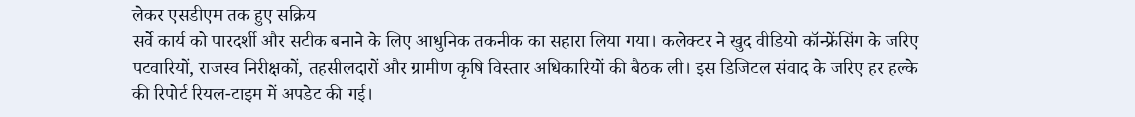लेकर एसडीएम तक हुए सक्रिय
सर्वे कार्य को पारदर्शी और सटीक बनाने के लिए आधुनिक तकनीक का सहारा लिया गया। कलेक्टर ने खुद वीडियो कॉन्फ्रेंसिंग के जरिए पटवारियों, राजस्व निरीक्षकों, तहसीलदारों और ग्रामीण कृषि विस्तार अधिकारियों की बैठक ली। इस डिजिटल संवाद के जरिए हर हल्के की रिपोर्ट रियल-टाइम में अपडेट की गई।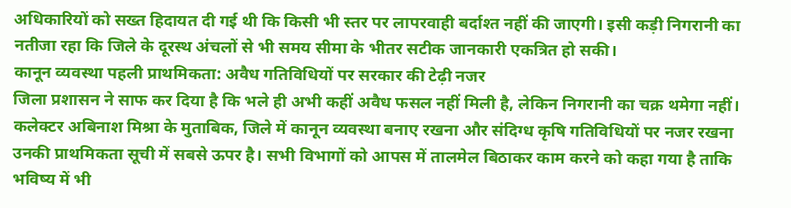अधिकारियों को सख्त हिदायत दी गई थी कि किसी भी स्तर पर लापरवाही बर्दाश्त नहीं की जाएगी। इसी कड़ी निगरानी का नतीजा रहा कि जिले के दूरस्थ अंचलों से भी समय सीमा के भीतर सटीक जानकारी एकत्रित हो सकी।
कानून व्यवस्था पहली प्राथमिकता: अवैध गतिविधियों पर सरकार की टेढ़ी नजर
जिला प्रशासन ने साफ कर दिया है कि भले ही अभी कहीं अवैध फसल नहीं मिली है, लेकिन निगरानी का चक्र थमेगा नहीं। कलेक्टर अबिनाश मिश्रा के मुताबिक, जिले में कानून व्यवस्था बनाए रखना और संदिग्ध कृषि गतिविधियों पर नजर रखना उनकी प्राथमिकता सूची में सबसे ऊपर है। सभी विभागों को आपस में तालमेल बिठाकर काम करने को कहा गया है ताकि भविष्य में भी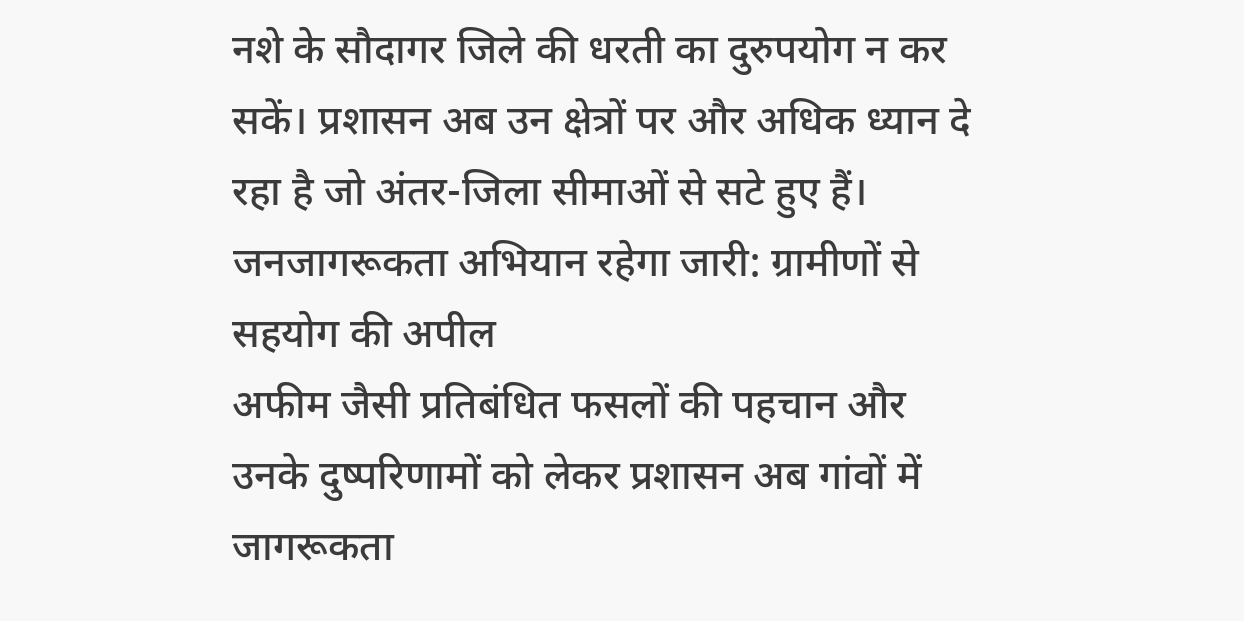नशे के सौदागर जिले की धरती का दुरुपयोग न कर सकें। प्रशासन अब उन क्षेत्रों पर और अधिक ध्यान दे रहा है जो अंतर-जिला सीमाओं से सटे हुए हैं।
जनजागरूकता अभियान रहेगा जारी: ग्रामीणों से सहयोग की अपील
अफीम जैसी प्रतिबंधित फसलों की पहचान और उनके दुष्परिणामों को लेकर प्रशासन अब गांवों में जागरूकता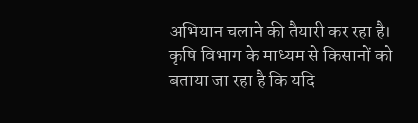अभियान चलाने की तैयारी कर रहा है। कृषि विभाग के माध्यम से किसानों को बताया जा रहा है कि यदि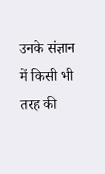उनके संज्ञान में किसी भी तरह की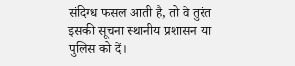संदिग्ध फसल आती है, तो वे तुरंत इसकी सूचना स्थानीय प्रशासन या पुलिस को दें।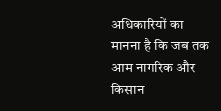अधिकारियों का मानना है कि जब तक आम नागरिक और किसान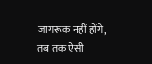जागरूक नहीं होंगे, तब तक ऐसी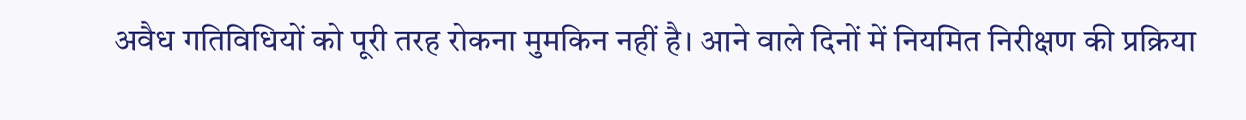अवैध गतिविधियों को पूरी तरह रोकना मुमकिन नहीं है। आने वाले दिनों में नियमित निरीक्षण की प्रक्रिया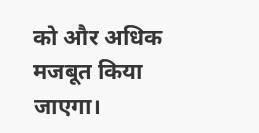को और अधिक मजबूत किया जाएगा।